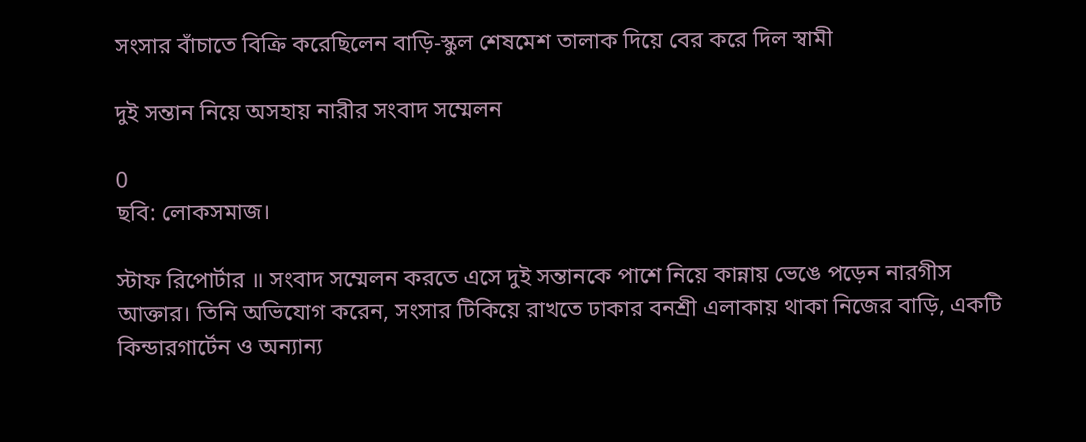সংসার বাঁচাতে বিক্রি করেছিলেন বাড়ি-স্কুল শেষমেশ তালাক দিয়ে বের করে দিল স্বামী

দুই সন্তান নিয়ে অসহায় নারীর সংবাদ সম্মেলন

0
ছবি: লোকসমাজ।

স্টাফ রিপোর্টার ॥ সংবাদ সম্মেলন করতে এসে দুই সন্তানকে পাশে নিয়ে কান্নায় ভেঙে পড়েন নারগীস আক্তার। তিনি অভিযোগ করেন, সংসার টিকিয়ে রাখতে ঢাকার বনশ্রী এলাকায় থাকা নিজের বাড়ি, একটি কিন্ডারগার্টেন ও অন্যান্য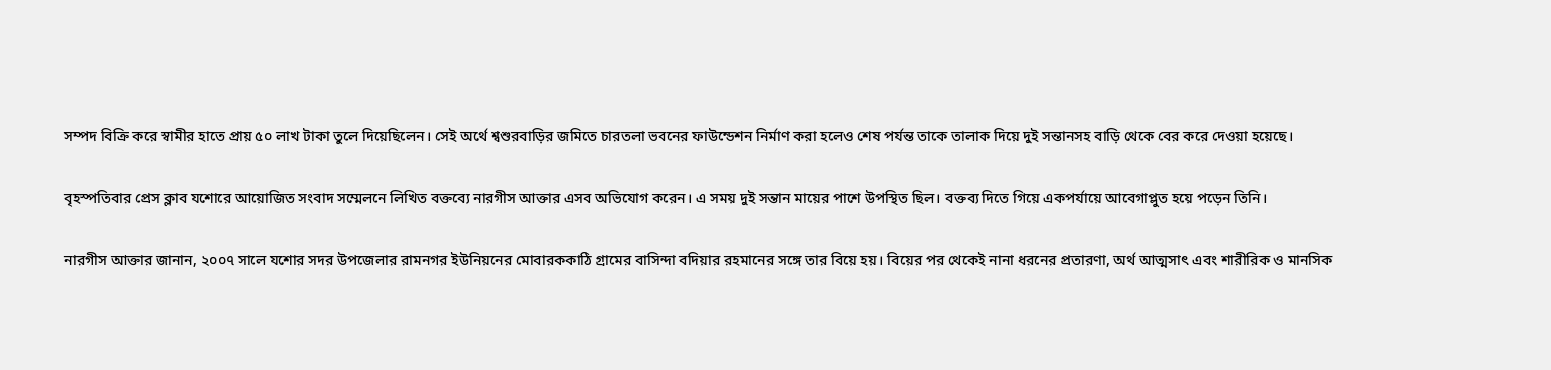সম্পদ বিক্রি করে স্বামীর হাতে প্রায় ৫০ লাখ টাকা তুলে দিয়েছিলেন। সেই অর্থে শ্বশুরবাড়ির জমিতে চারতলা ভবনের ফাউন্ডেশন নির্মাণ করা হলেও শেষ পর্যন্ত তাকে তালাক দিয়ে দুই সন্তানসহ বাড়ি থেকে বের করে দেওয়া হয়েছে।

বৃহস্পতিবার প্রেস ক্লাব যশোরে আয়োজিত সংবাদ সম্মেলনে লিখিত বক্তব্যে নারগীস আক্তার এসব অভিযোগ করেন। এ সময় দুই সন্তান মায়ের পাশে উপস্থিত ছিল। বক্তব্য দিতে গিয়ে একপর্যায়ে আবেগাপ্লুত হয়ে পড়েন তিনি।

নারগীস আক্তার জানান, ২০০৭ সালে যশোর সদর উপজেলার রামনগর ইউনিয়নের মোবারককাঠি গ্রামের বাসিন্দা বদিয়ার রহমানের সঙ্গে তার বিয়ে হয়। বিয়ের পর থেকেই নানা ধরনের প্রতারণা, অর্থ আত্মসাৎ এবং শারীরিক ও মানসিক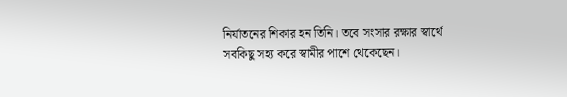নির্যাতনের শিকার হন তিনি। তবে সংসার রক্ষার স্বার্থে সবকিছু সহ্য করে স্বামীর পাশে থেকেছেন।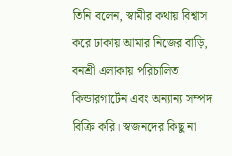তিনি বলেন, স্বামীর কথায় বিশ্বাস করে ঢাকায় আমার নিজের বাড়ি, বনশ্রী এলাকায় পরিচালিত কিন্ডারগার্টেন এবং অন্যান্য সম্পদ বিক্রি করি। স্বজনদের কিছু না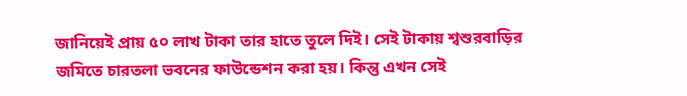জানিয়েই প্রায় ৫০ লাখ টাকা তার হাতে তুলে দিই। সেই টাকায় শ্বশুরবাড়ির জমিতে চারতলা ভবনের ফাউন্ডেশন করা হয়। কিন্তু এখন সেই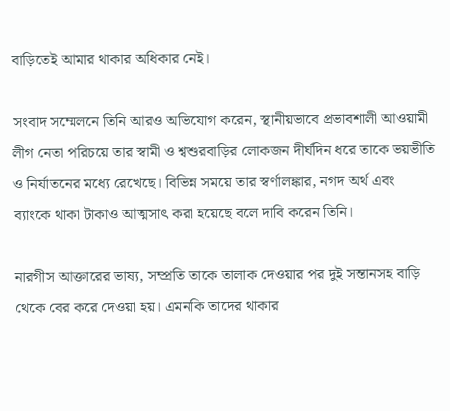বাড়িতেই আমার থাকার অধিকার নেই।

সংবাদ সম্মেলনে তিনি আরও অভিযোগ করেন, স্থানীয়ভাবে প্রভাবশালী আওয়ামী লীগ নেতা পরিচয়ে তার স্বামী ও শ্বশুরবাড়ির লোকজন দীর্ঘদিন ধরে তাকে ভয়ভীতি ও নির্যাতনের মধ্যে রেখেছে। বিভিন্ন সময়ে তার স্বর্ণালঙ্কার, নগদ অর্থ এবং ব্যাংকে থাকা টাকাও আত্মসাৎ করা হয়েছে বলে দাবি করেন তিনি।

নারগীস আক্তারের ভাষ্য, সম্প্রতি তাকে তালাক দেওয়ার পর দুই সন্তানসহ বাড়ি থেকে বের করে দেওয়া হয়। এমনকি তাদের থাকার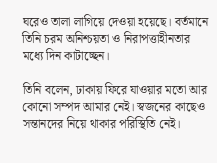ঘরেও তালা লাগিয়ে দেওয়া হয়েছে। বর্তমানে তিনি চরম অনিশ্চয়তা ও নিরাপত্তাহীনতার মধ্যে দিন কাটাচ্ছেন।

তিনি বলেন, ঢাকায় ফিরে যাওয়ার মতো আর কোনো সম্পদ আমার নেই। স্বজনের কাছেও সন্তানদের নিয়ে থাকার পরিস্থিতি নেই।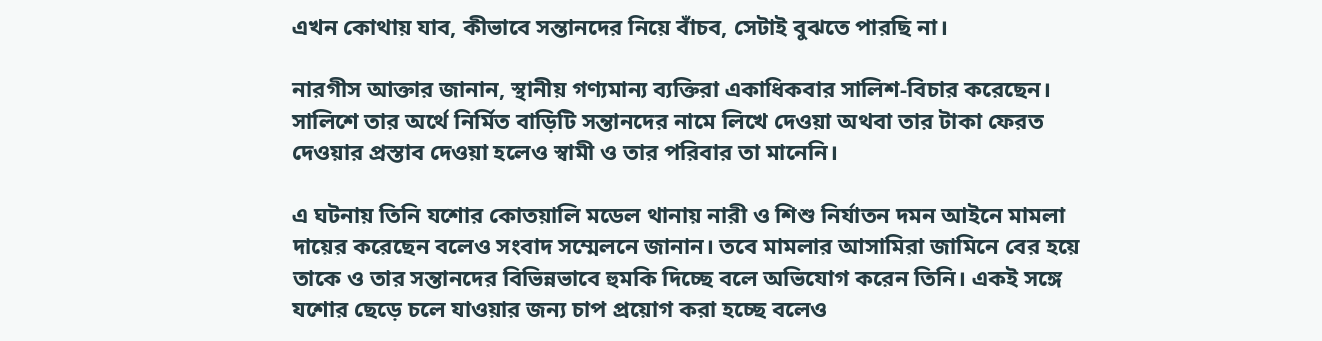এখন কোথায় যাব, কীভাবে সন্তানদের নিয়ে বাঁচব, সেটাই বুঝতে পারছি না।

নারগীস আক্তার জানান, স্থানীয় গণ্যমান্য ব্যক্তিরা একাধিকবার সালিশ-বিচার করেছেন। সালিশে তার অর্থে নির্মিত বাড়িটি সন্তানদের নামে লিখে দেওয়া অথবা তার টাকা ফেরত দেওয়ার প্রস্তাব দেওয়া হলেও স্বামী ও তার পরিবার তা মানেনি।

এ ঘটনায় তিনি যশোর কোতয়ালি মডেল থানায় নারী ও শিশু নির্যাতন দমন আইনে মামলা দায়ের করেছেন বলেও সংবাদ সম্মেলনে জানান। তবে মামলার আসামিরা জামিনে বের হয়ে তাকে ও তার সন্তানদের বিভিন্নভাবে হুমকি দিচ্ছে বলে অভিযোগ করেন তিনি। একই সঙ্গে যশোর ছেড়ে চলে যাওয়ার জন্য চাপ প্রয়োগ করা হচ্ছে বলেও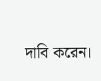দাবি করেন।